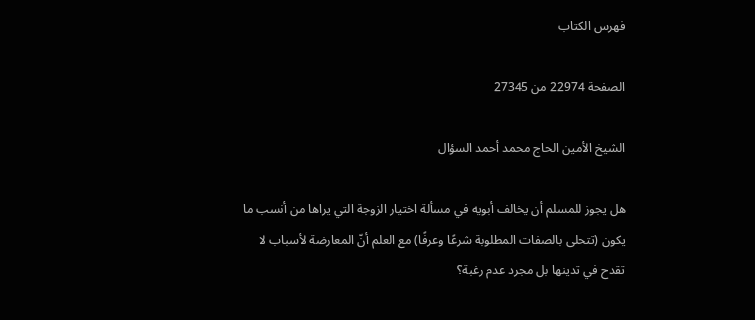فهرس الكتاب

الصفحة 22974 من 27345

الشيخ الأمين الحاج محمد أحمد السؤال

هل يجوز للمسلم أن يخالف أبويه في مسألة اختيار الزوجة التي يراها من أنسب ما يكون (تتحلى بالصفات المطلوبة شرعًا وعرفًا) مع العلم أنّ المعارضة لأسباب لا تقدح في تدينها بل مجرد عدم رغبة؟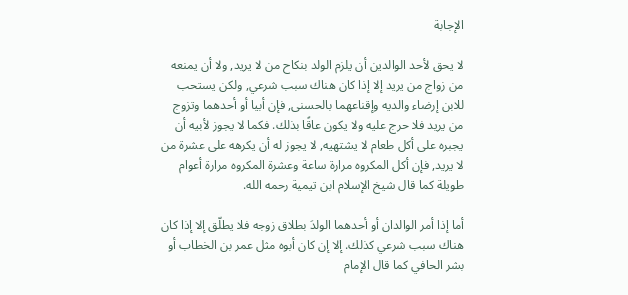الإجابة

لا يحق لأحد الوالدين أن يلزم الولد بنكاح من لا يريد, ولا أن يمنعه من زواج من يريد إلا إذا كان هناك سبب شرعي, ولكن يستحب للابن إرضاء والديه وإقناعهما بالحسنى, فإن أبيا أو أحدهما وتزوج من يريد فلا حرج عليه ولا يكون عاقًا بذلك. فكما لا يجوز لأبيه أن يجبره على أكل طعام لا يشتهيه, لا يجوز له أن يكرهه على عشرة من لا يريد, فإن أكل المكروه مرارة ساعة وعشرة المكروه مرارة أعوام طويلة كما قال شيخ الإسلام ابن تيمية رحمه الله.

أما إذا أمر الوالدان أو أحدهما الولدَ بطلاق زوجه فلا يطلّق إلا إذا كان هناك سبب شرعي كذلك. إلا إن كان أبوه مثل عمر بن الخطاب أو بشر الحافي كما قال الإمام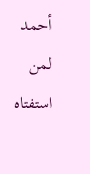أحمد لمن استفتاه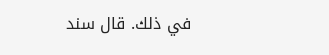في ذلك. قال سند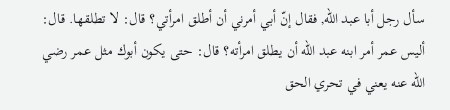سأل رجل أبا عبد الله, فقال إنّ أبي أمرني أن أطلق امرأتي؟ قال: لا تطلقها. قال: أليس عمر أمر ابنه عبد الله أن يطلق امرأته؟ قال: حتى يكون أبوك مثل عمر رضي الله عنه يعني في تحري الحق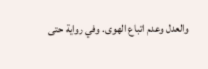والعدل وعدم اتباع الهوى. وفي رواية حتى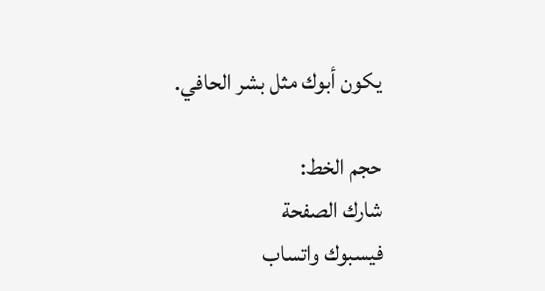يكون أبوك مثل بشر الحافي.

حجم الخط:
شارك الصفحة
فيسبوك واتساب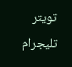تويتر تليجرام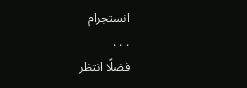انستجرام
. . .
فضلًا انتظر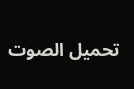تحميل الصوت